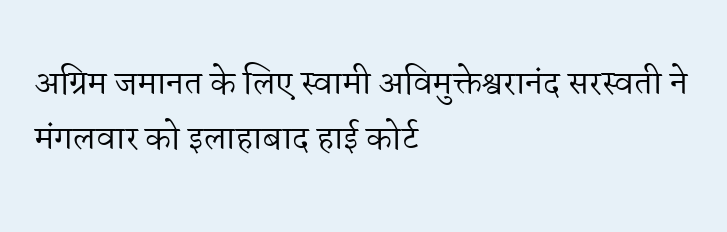अग्रिम जमानत के लिए स्वामी अविमुक्तेश्वरानंद सरस्वती ने मंगलवार को इलाहाबाद हाई कोर्ट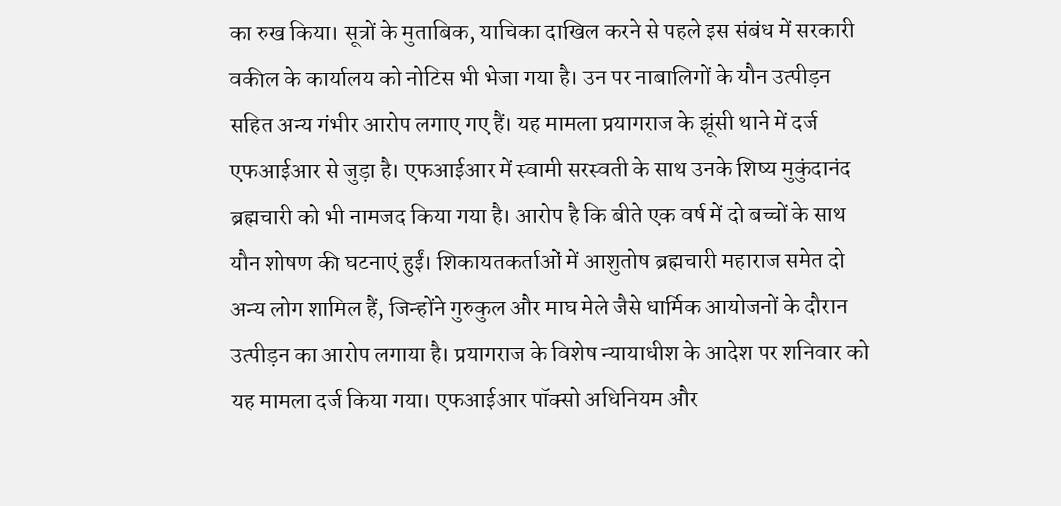का रुख किया। सूत्रों के मुताबिक, याचिका दाखिल करने से पहले इस संबंध में सरकारी वकील के कार्यालय को नोटिस भी भेजा गया है। उन पर नाबालिगों के यौन उत्पीड़न सहित अन्य गंभीर आरोप लगाए गए हैं। यह मामला प्रयागराज के झूंसी थाने में दर्ज एफआईआर से जुड़ा है। एफआईआर में स्वामी सरस्वती के साथ उनके शिष्य मुकुंदानंद ब्रह्मचारी को भी नामजद किया गया है। आरोप है कि बीते एक वर्ष में दो बच्चों के साथ यौन शोषण की घटनाएं हुईं। शिकायतकर्ताओं में आशुतोष ब्रह्मचारी महाराज समेत दो अन्य लोग शामिल हैं, जिन्होंने गुरुकुल और माघ मेले जैसे धार्मिक आयोजनों के दौरान उत्पीड़न का आरोप लगाया है। प्रयागराज के विशेष न्यायाधीश के आदेश पर शनिवार को यह मामला दर्ज किया गया। एफआईआर पॉक्सो अधिनियम और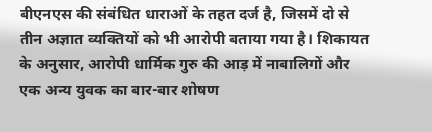बीएनएस की संबंधित धाराओं के तहत दर्ज है, जिसमें दो से तीन अज्ञात व्यक्तियों को भी आरोपी बताया गया है। शिकायत के अनुसार, आरोपी धार्मिक गुरु की आड़ में नाबालिगों और एक अन्य युवक का बार-बार शोषण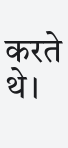करते थे।